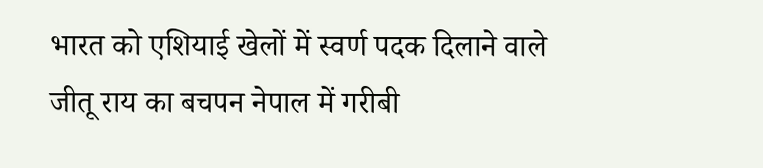भारत को एशियाई खेलों में स्वर्ण पदक दिलाने वाले जीतू राय का बचपन नेपाल में गरीबी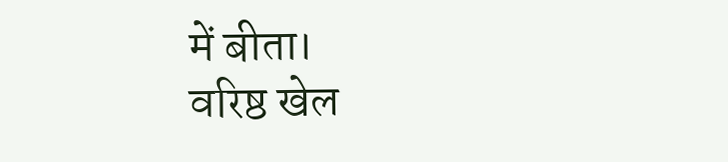में बीता।
वरिष्ठ खेल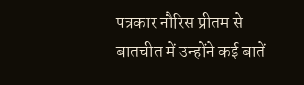पत्रकार नौरिस प्रीतम से बातचीत में उन्होंने कई बातें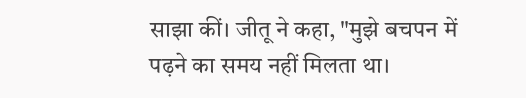साझा कीं। जीतू ने कहा, "मुझे बचपन में पढ़ने का समय नहीं मिलता था।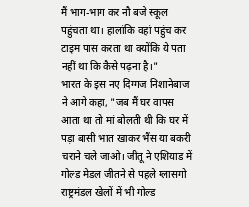मैं भाग-भाग कर नौ बजे स्कूल पहुंचता था। हालांकि वहां पहुंच कर टाइम पास करता था क्योंकि ये पता नहीं था कि कैसे पढ़ना है।"
भारत के इस नए दिग्गज निशानेबाज ने आगे कहा, "जब मैं घर वापस आता था तो मां बोलती थी कि घर में पड़ा बासी भात खाकर भैंस या बकरी चराने चले जाओ। जीतू ने एशियाड में गोल्ड मेडल जीतने से पहले ग्लासगो राष्ट्रमंडल खेलों में भी गोल्ड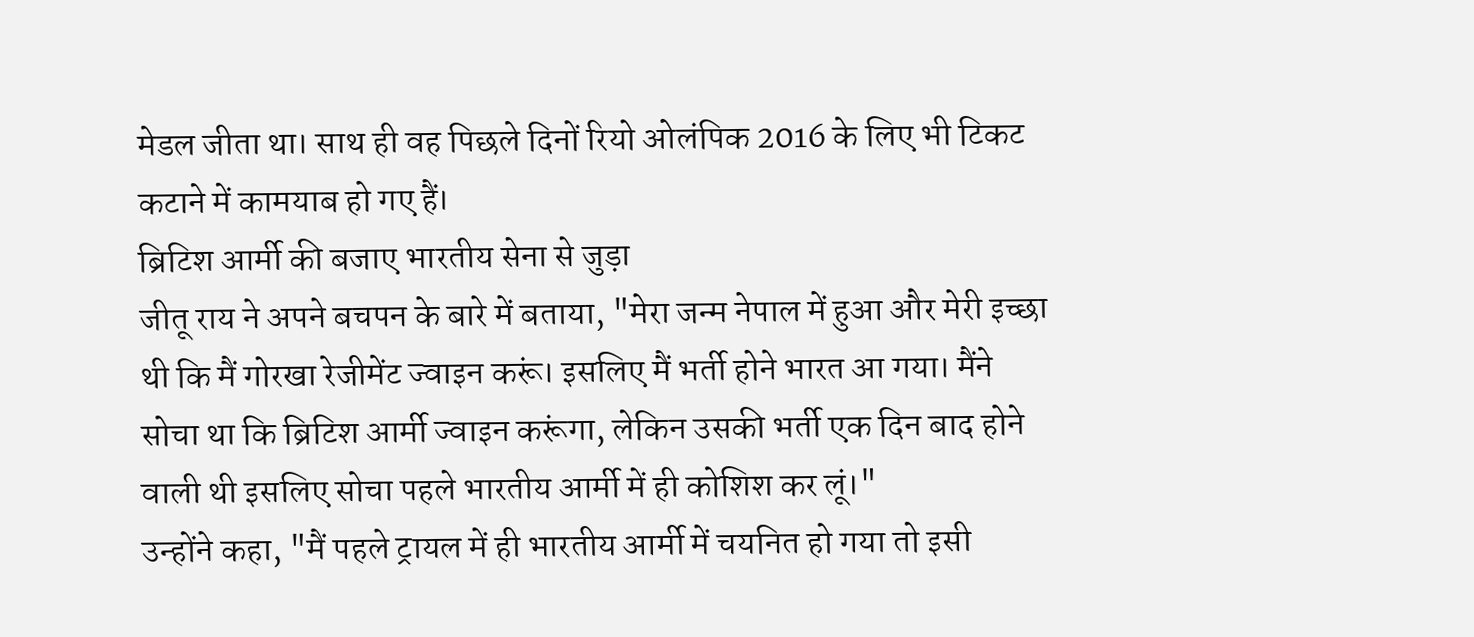मेडल जीता था। साथ ही वह पिछले दिनों रियो ओलंपिक 2016 के लिए भी टिकट कटाने में कामयाब हो गए हैं।
ब्रिटिश आर्मी की बजाए भारतीय सेना से जुड़ा
जीतू राय ने अपने बचपन के बारे में बताया, "मेरा जन्म नेपाल में हुआ और मेरी इच्छा थी कि मैं गोरखा रेजीमेंट ज्वाइन करूं। इसलिए मैं भर्ती होने भारत आ गया। मैंने सोचा था कि ब्रिटिश आर्मी ज्वाइन करूंगा, लेकिन उसकी भर्ती एक दिन बाद होने वाली थी इसलिए सोचा पहले भारतीय आर्मी में ही कोशिश कर लूं।"
उन्होंने कहा, "मैं पहले ट्रायल में ही भारतीय आर्मी में चयनित हो गया तो इसी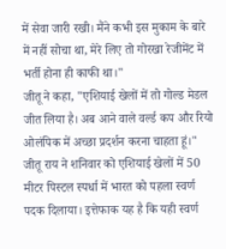में सेवा जारी रखी। मैंने कभी इस मुकाम के बारे में नहीं सोचा था, मेरे लिए तो गोरखा रेजीमेंट में भर्ती होना ही काफी था।"
जीतू ने कहा, "एशियाई खेलों में तो गोल्ड मेडल जीत लिया है। अब आने वाले वर्ल्ड कप और रियो ओलंपिक में अच्छा प्रदर्शन करना चाहता हूं।"
जीतू राय ने शनिवार को एशियाई खेलों में 50 मीटर पिस्टल स्पर्धा में भारत को पहला स्वर्ण पदक दिलाया। इत्तेफाक यह है कि यही स्वर्ण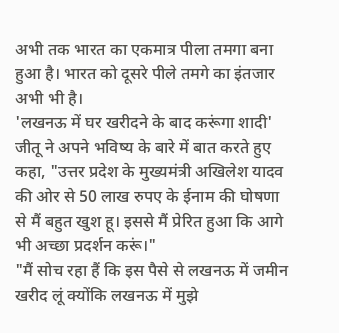अभी तक भारत का एकमात्र पीला तमगा बना हुआ है। भारत को दूसरे पीले तमगे का इंतजार अभी भी है।
'लखनऊ में घर खरीदने के बाद करूंगा शादी'
जीतू ने अपने भविष्य के बारे में बात करते हुए कहा, "उत्तर प्रदेश के मुख्यमंत्री अखिलेश यादव की ओर से 50 लाख रुपए के ईनाम की घोषणा से मैं बहुत खुश हू। इससे मैं प्रेरित हुआ कि आगे भी अच्छा प्रदर्शन करूं।"
"मैं सोच रहा हैं कि इस पैसे से लखनऊ में जमीन खरीद लूं क्योंकि लखनऊ में मुझे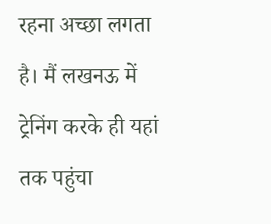रहना अच्छा लगता है। मैं लखनऊ में ट्रेनिंग करके ही यहां तक पहुंचा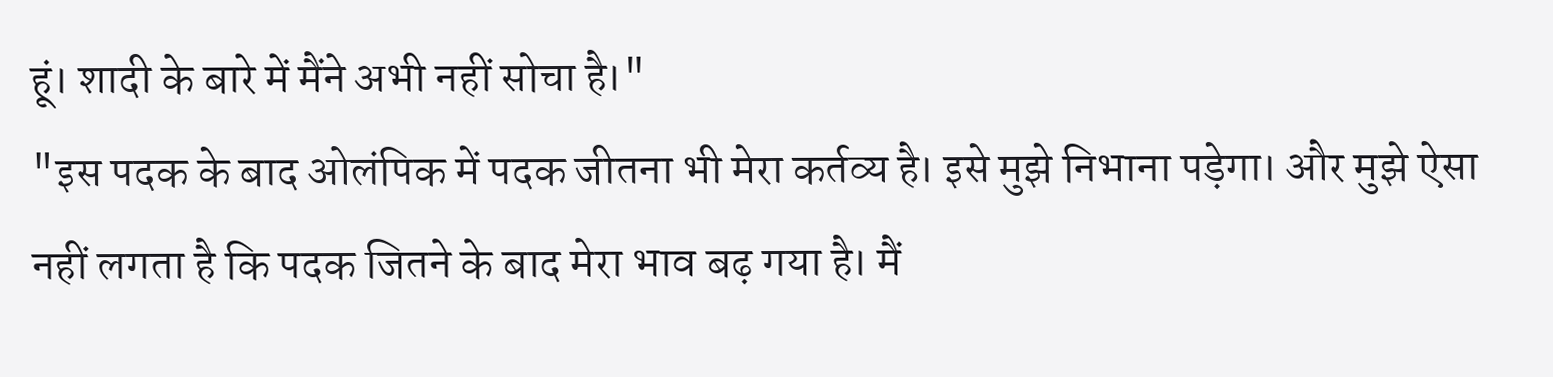हूं। शादी के बारे में मैंने अभी नहीं सोचा है।"
"इस पदक के बाद ओलंपिक में पदक जीतना भी मेरा कर्तव्य है। इसे मुझे निभाना पड़ेगा। और मुझे ऐसा नहीं लगता है कि पदक जितने के बाद मेरा भाव बढ़ गया है। मैं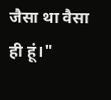जैसा था वैसा ही हूं।"